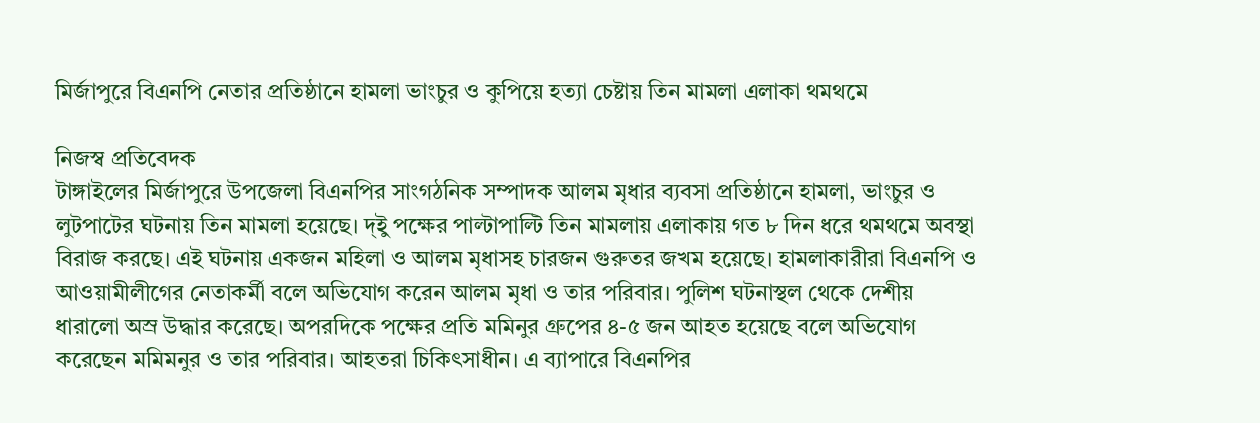মির্জাপুরে বিএনপি নেতার প্রতিষ্ঠানে হামলা ভাংচুর ও কুপিয়ে হত্যা চেষ্টায় তিন মামলা এলাকা থমথমে

নিজস্ব প্রতিবেদক
টাঙ্গাইলের মির্জাপুরে উপজেলা বিএনপির সাংগঠনিক সম্পাদক আলম মৃধার ব্যবসা প্রতিষ্ঠানে হামলা, ভাংচুর ও লুটপাটের ঘটনায় তিন মামলা হয়েছে। দ্ইু পক্ষের পাল্টাপাল্টি তিন মামলায় এলাকায় গত ৮ দিন ধরে থমথমে অবস্থা বিরাজ করছে। এই ঘটনায় একজন মহিলা ও আলম মৃধাসহ চারজন গুরুতর জখম হয়েছে। হামলাকারীরা বিএনপি ও আওয়ামীলীগের নেতাকর্মী বলে অভিযোগ করেন আলম মৃধা ও তার পরিবার। পুলিশ ঘটনাস্থল থেকে দেশীয় ধারালো অস্র উদ্ধার করেছে। অপরদিকে পক্ষের প্রতি মমিনুর গ্রুপের ৪-৫ জন আহত হয়েছে বলে অভিযোগ করেছেন মমিমনুর ও তার পরিবার। আহতরা চিকিৎসাধীন। এ ব্যাপারে বিএনপির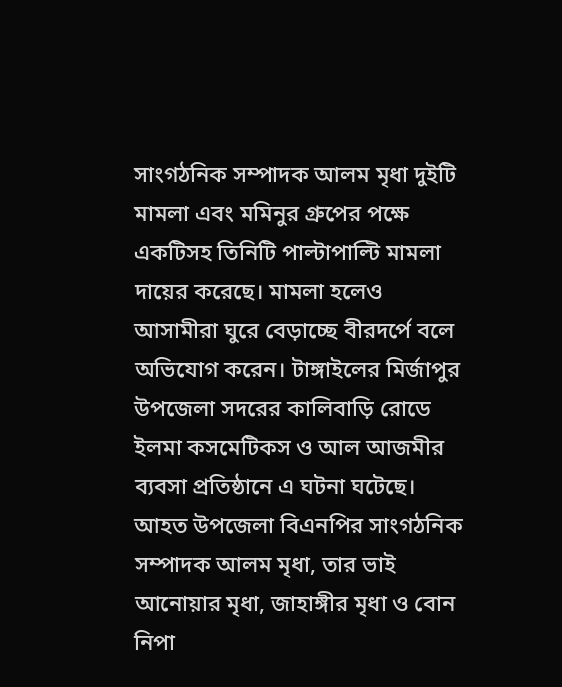সাংগঠনিক সম্পাদক আলম মৃধা দুইটি মামলা এবং মমিনুর গ্রুপের পক্ষে একটিসহ তিনিটি পাল্টাপাল্টি মামলা দায়ের করেছে। মামলা হলেও আসামীরা ঘুরে বেড়াচ্ছে বীরদর্পে বলে অভিযোগ করেন। টাঙ্গাইলের মির্জাপুর উপজেলা সদরের কালিবাড়ি রোডে ইলমা কসমেটিকস ও আল আজমীর ব্যবসা প্রতিষ্ঠানে এ ঘটনা ঘটেছে। আহত উপজেলা বিএনপির সাংগঠনিক সম্পাদক আলম মৃধা, তার ভাই আনোয়ার মৃধা, জাহাঙ্গীর মৃধা ও বোন নিপা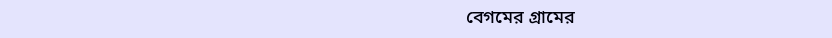বেগমের গ্রামের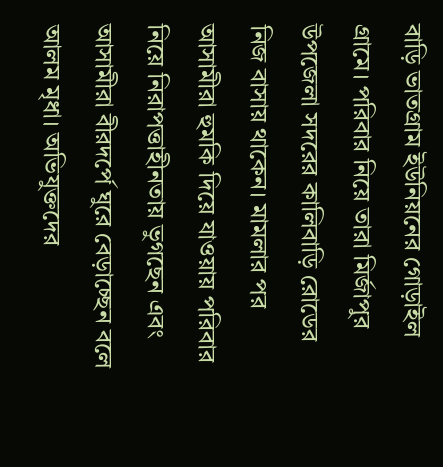বাড়ি ভাতগ্রাম ইউনিয়নের গোড়াইল গ্রামে। পরিবার নিয়ে তারা মির্জাপুর উপজেলা সদরের কালিবাড়ি রোডের নিজ বাসায় থাকেন। মামলার পর আসামীরা হুমকি দিয়ে যাওয়ায় পরিবার নিয়ে নিরাপত্তাহীনতায় ভুগছেন এবং আসামীরা বীরদর্পে ঘুরে বেড়াচ্ছেন বলে আলম মৃধা। অভিযুক্তদের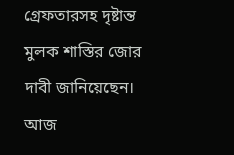গ্রেফতারসহ দৃষ্টান্ত মুলক শাস্তির জোর দাবী জানিয়েছেন।
আজ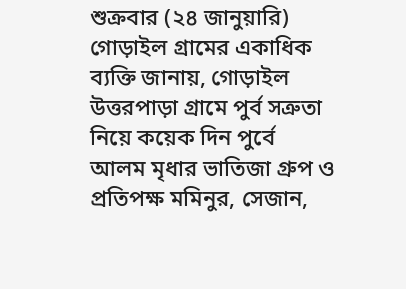শুক্রবার (২৪ জানুয়ারি) গোড়াইল গ্রামের একাধিক ব্যক্তি জানায়, গোড়াইল উত্তরপাড়া গ্রামে পুর্ব সত্রুতা নিয়ে কয়েক দিন পুর্বে আলম মৃধার ভাতিজা গ্রুপ ও প্রতিপক্ষ মমিনুর, সেজান,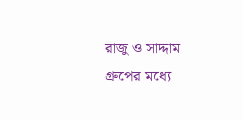রাজু ও সাদ্দাম গ্রুপের মধ্যে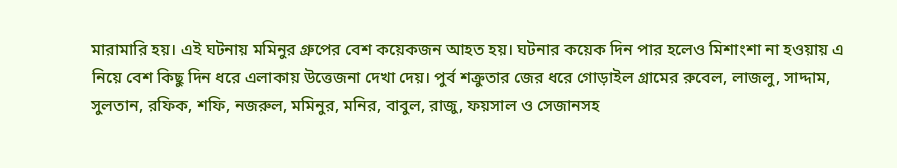মারামারি হয়। এই ঘটনায় মমিনুর গ্রুপের বেশ কয়েকজন আহত হয়। ঘটনার কয়েক দিন পার হলেও মিশাংশা না হওয়ায় এ নিয়ে বেশ কিছু দিন ধরে এলাকায় উত্তেজনা দেখা দেয়। পুর্ব শক্রুতার জের ধরে গোড়াইল গ্রামের রুবেল, লাজলু, সাদ্দাম, সুলতান, রফিক, শফি, নজরুল, মমিনুর, মনির, বাবুল, রাজু, ফয়সাল ও সেজানসহ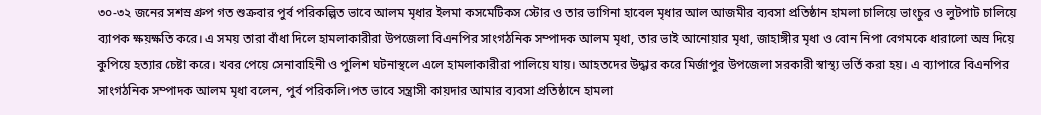৩০-৩২ জনের সশস্র গ্রুপ গত শুক্রবার পুর্ব পরিকল্পিত ভাবে আলম মৃধার ইলমা কসমেটিকস স্টোর ও তার ভাগিনা হাবেল মৃধার আল আজমীর ব্যবসা প্রতিষ্ঠান হামলা চালিয়ে ভাংচুর ও লুটপাট চালিয়ে ব্যাপক ক্ষয়ক্ষতি করে। এ সময় তারা বাঁধা দিলে হামলাকারীরা উপজেলা বিএনপির সাংগঠনিক সম্পাদক আলম মৃধা, তার ভাই আনোয়ার মৃধা, জাহাঙ্গীর মৃধা ও বোন নিপা বেগমকে ধারালো অস্র দিয়ে কুপিয়ে হত্যার চেষ্টা করে। খবর পেয়ে সেনাবাহিনী ও পুলিশ ঘটনাস্থলে এলে হামলাকারীরা পালিয়ে যায়। আহতদের উদ্ধার করে মির্জাপুর উপজেলা সরকারী স্বাস্থ্য ভর্তি করা হয়। এ ব্যাপারে বিএনপির সাংগঠনিক সম্পাদক আলম মৃধা বলেন, পুর্ব পরিকলি।পত ভাবে সন্ত্রাসী কায়দার আমার ব্যবসা প্রতিষ্ঠানে হামলা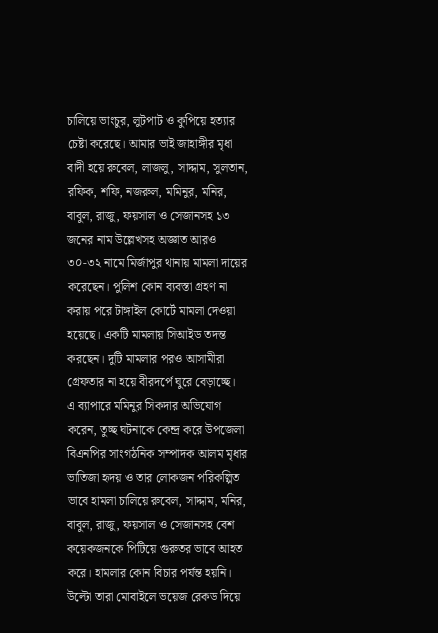চালিয়ে ভাংচুর, লুটপাট ও কুপিয়ে হত্যার চেষ্টা করেছে। আমার ভাই জাহাঙ্গীর মৃধা বাদী হয়ে রুবেল, লাজলু, সাদ্দাম, সুলতান, রফিক, শফি, নজরুল, মমিনুর, মনির, বাবুল, রাজু, ফয়সাল ও সেজানসহ ১৩ জনের নাম উল্লেখসহ অজ্ঞাত আরও ৩০-৩২ নামে মির্জাপুর থানায় মামলা দায়ের করেছেন। পুলিশ কোন ব্যবস্তা গ্রহণ না করায় পরে টাঙ্গাইল কোর্টে মামলা দেওয়া হয়েছে। একটি মামলায় সিআইড তদন্ত করছেন। দুটি মামলার পরও আসামীরা গ্রেফতার না হয়ে বীরদর্পে ঘুরে বেড়াচ্ছে।
এ ব্যাপারে মমিনুর সিকদার অভিযোগ করেন, তুচ্ছ ঘটনাকে কেন্দ্র করে উপজেলা বিএনপির সাংগঠনিক সম্পাদক আলম মৃধার ভাতিজা হৃদয় ও তার লোকজন পরিকল্পিত ভাবে হামলা চালিয়ে রুবেল, সাদ্দাম, মনির, বাবুল, রাজু, ফয়সাল ও সেজানসহ বেশ কয়েকজনকে পিটিয়ে গুরুতর ভাবে আহত করে। হামলার কোন বিচার পর্যন্ত হয়নি। উল্টো তারা মোবাইলে ভয়েজ রেকড দিয়ে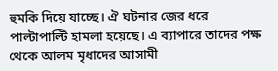হুমকি দিয়ে যাচ্ছে। ঐ ঘটনার জের ধরে পাল্টাপাল্টি হামলা হয়েছে। এ ব্যাপারে তাদের পক্ষ থেকে আলম মৃধাদের আসামী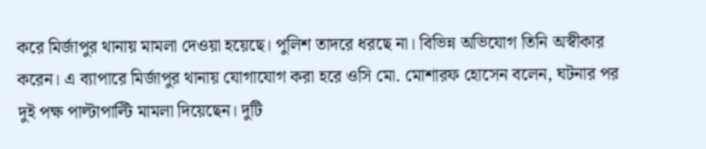করে মির্জাপুর থানায় মামলা দেওয়া হয়েছে। পুলিশ তাদরে ধরছে না। বিভিন্ন অভিযোগ তিনি অস্বীকার করেন। এ ব্যাপারে মির্জাপুর থানায় যোগাযোগ করা হরে ওসি মো. মোশারফ হোসেন বলেন, ঘটনার পর দুই পক্ষ পাল্টাপাল্টি মামলা দিয়েছেন। দুটি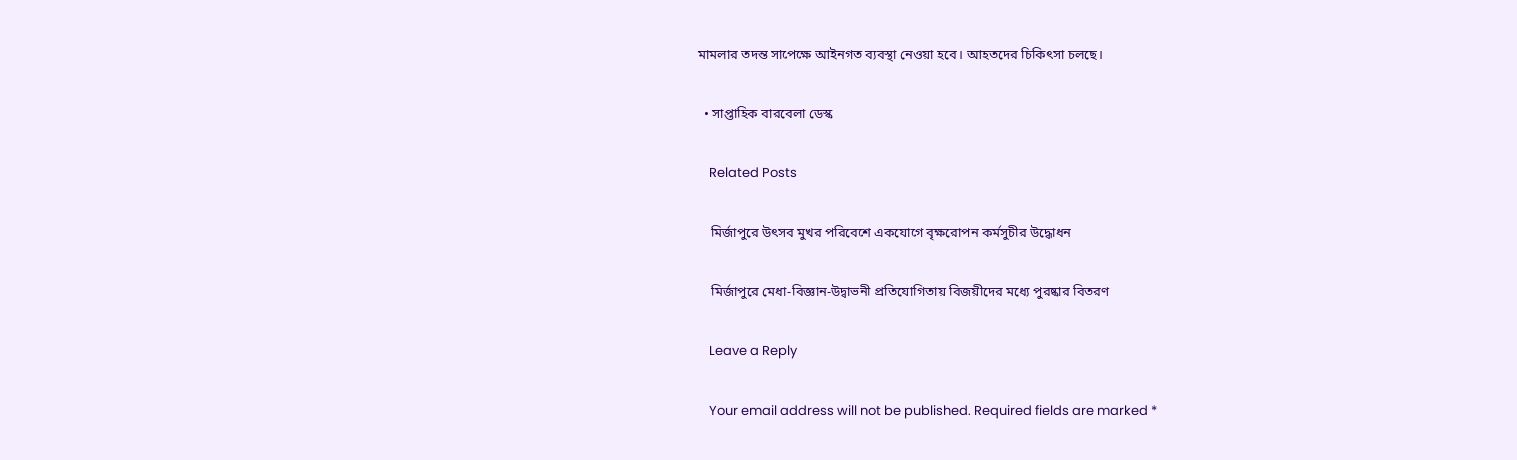মামলার তদন্ত সাপেক্ষে আইনগত ব্যবস্থা নেওয়া হবে। আহতদের চিকিৎসা চলছে।

  • সাপ্তাহিক বারবেলা ডেস্ক

    Related Posts

    মির্জাপুরে উৎসব মুখর পরিবেশে একযোগে বৃক্ষরোপন কর্মসুচীর উদ্ধোধন

    মির্জাপুরে মেধা-বিজ্ঞান-উদ্বাভনী প্রতিযোগিতায় বিজয়ীদের মধ্যে পুরষ্কার বিতরণ

    Leave a Reply

    Your email address will not be published. Required fields are marked *